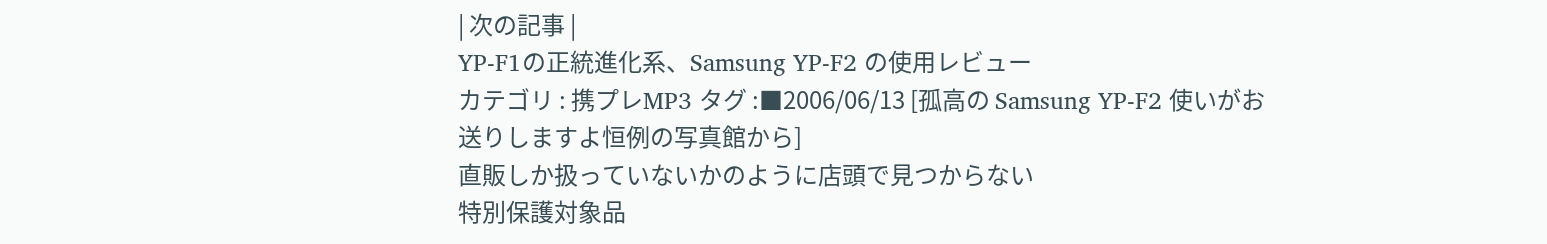| 次の記事 |
YP-F1の正統進化系、Samsung YP-F2 の使用レビュー
カテゴリ : 携プレMP3 タグ :■2006/06/13 [孤高の Samsung YP-F2 使いがお送りしますよ恒例の写真館から]
直販しか扱っていないかのように店頭で見つからない
特別保護対象品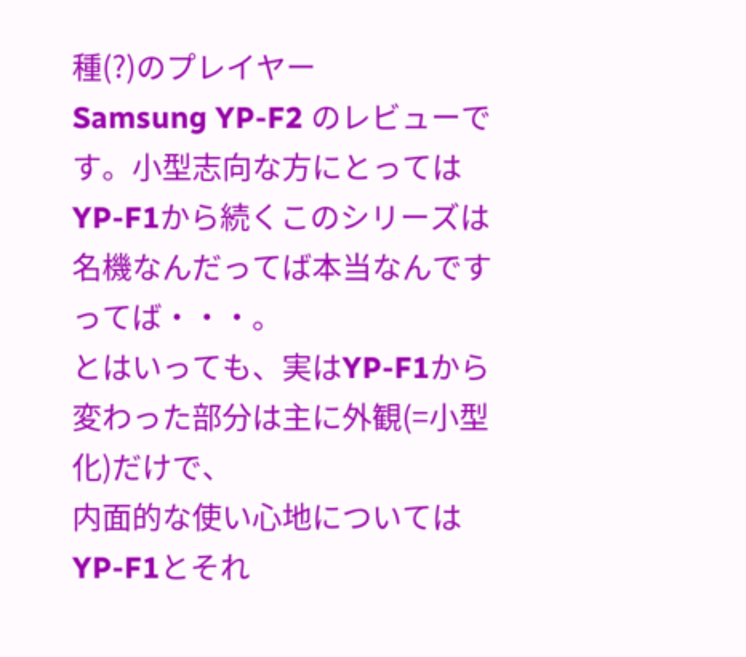種(?)のプレイヤー
Samsung YP-F2 のレビューです。小型志向な方にとっては
YP-F1から続くこのシリーズは名機なんだってば本当なんですってば・・・。
とはいっても、実はYP-F1から変わった部分は主に外観(=小型化)だけで、
内面的な使い心地についてはYP-F1とそれ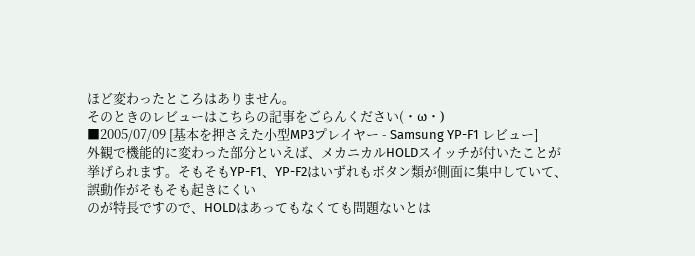ほど変わったところはありません。
そのときのレビューはこちらの記事をごらんください(・ω・)
■2005/07/09 [基本を押さえた小型MP3プレイヤー - Samsung YP-F1 レビュー]
外観で機能的に変わった部分といえば、メカニカルHOLDスイッチが付いたことが
挙げられます。そもそもYP-F1、YP-F2はいずれもボタン類が側面に集中していて、
誤動作がそもそも起きにくい
のが特長ですので、HOLDはあってもなくても問題ないとは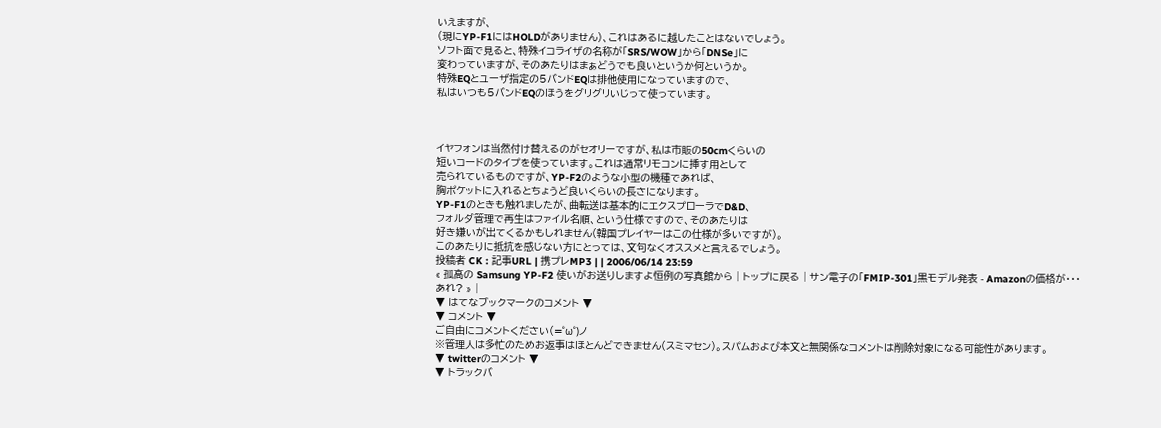いえますが、
(現にYP-F1にはHOLDがありません)、これはあるに越したことはないでしょう。
ソフト面で見ると、特殊イコライザの名称が「SRS/WOW」から「DNSe」に
変わっていますが、そのあたりはまぁどうでも良いというか何というか。
特殊EQとユーザ指定の5バンドEQは排他使用になっていますので、
私はいつも5バンドEQのほうをグリグリいじって使っています。



イヤフォンは当然付け替えるのがセオリーですが、私は市販の50cmくらいの
短いコードのタイプを使っています。これは通常リモコンに挿す用として
売られているものですが、YP-F2のような小型の機種であれば、
胸ポケットに入れるとちょうど良いくらいの長さになります。
YP-F1のときも触れましたが、曲転送は基本的にエクスプローラでD&D、
フォルダ管理で再生はファイル名順、という仕様ですので、そのあたりは
好き嫌いが出てくるかもしれません(韓国プレイヤーはこの仕様が多いですが)。
このあたりに抵抗を感じない方にとっては、文句なくオススメと言えるでしょう。
投稿者 CK : 記事URL | 携プレMP3 | | 2006/06/14 23:59
« 孤高の Samsung YP-F2 使いがお送りしますよ恒例の写真館から | トップに戻る | サン電子の「FMIP-301」黒モデル発表 - Amazonの価格が・・・あれ? » |
▼ はてなブックマークのコメント ▼
▼ コメント ▼
ご自由にコメントください(=゜ω゜)ノ
※管理人は多忙のためお返事はほとんどできません(スミマセン)。スパムおよび本文と無関係なコメントは削除対象になる可能性があります。
▼ twitterのコメント ▼
▼ トラックバ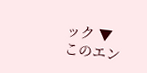ック ▼
このエン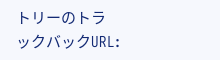トリーのトラックバックURL: